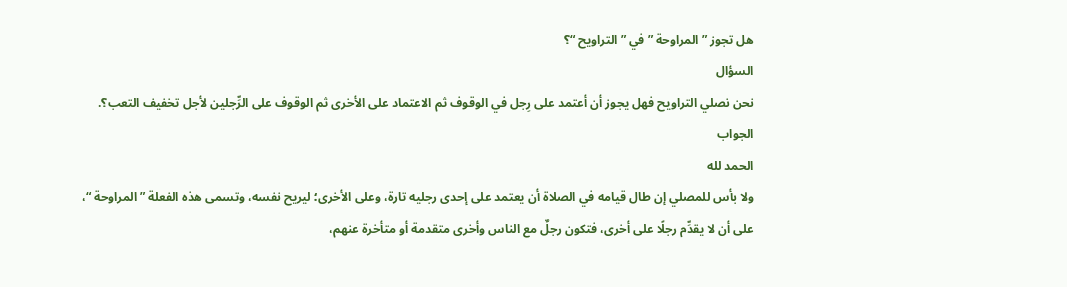هل تجوز ” المراوحة ” في ” التراويح “؟
السؤال
نحن نصلي التراويح فهل يجوز أن أعتمد على رِجل في الوقوف ثم الاعتماد على الأخرى ثم الوقوف على الرِّجلين لأجل تخفيف التعب؟.
الجواب
الحمد لله
ولا بأس للمصلي إن طال قيامه في الصلاة أن يعتمد على إحدى رجليه تارة، وعلى الأخرى؛ ليريح نفسه، وتسمى هذه الفعلة ” المراوحة “، على أن لا يقدِّم رجلًا على أخرى، فتكون رجلٌ مع الناس وأخرى متقدمة أو متأخرة عنهم،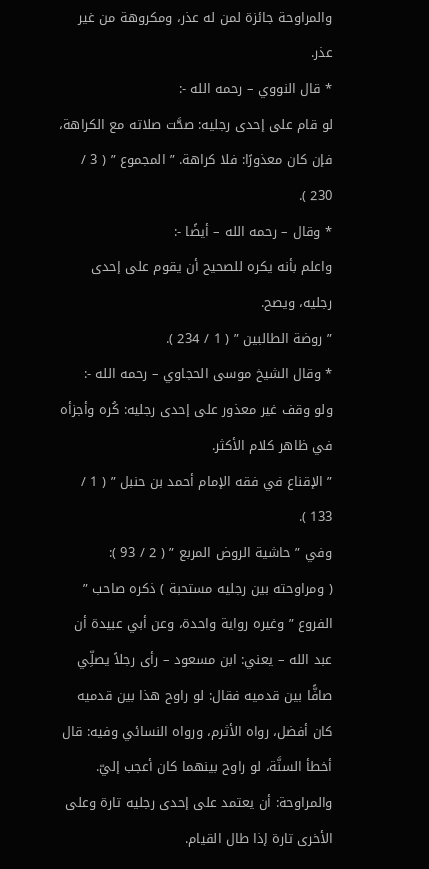والمراوحة جائزة لمن له عذر، ومكروهة من غير عذر.
* قال النووي – رحمه الله -:
لو قام على إحدى رجليه: صحَّت صلاته مع الكراهة، فإن كان معذورًا: فلا كراهة. ” المجموع ” ( 3 / 230 ).
* وقال – رحمه الله – أيضًا -:
واعلم بأنه يكره للصحيح أن يقوم على إحدى رجليه، ويصح.
” روضة الطالبين ” ( 1 / 234 ).
* وقال الشيخ موسى الحجاوي – رحمه الله -:
ولو وقف غير معذور على إحدى رجليه: كُره وأجزأه في ظاهر كلام الأكثر.
” الإقناع في فقه الإمام أحمد بن حنبل ” ( 1 / 133 ).
وفي ” حاشية الروض المربع ” ( 2 / 93 ):
( ومراوحته بين رجليه مستحبة ) ذكره صاحب ” الفروع ” وغيره رواية واحدة، وعن أبي عبيدة أن عبد الله – يعني: ابن مسعود – رأى رجلاً يصلِّي صافًّا بين قدميه فقال: لو راوح هذا بين قدميه كان أفضل، رواه الأثرم، ورواه النسائي وفيه: قال أخطأ السنَّة، لو راوح بينهما كان أعجب إليّ.
والمراوحة: أن يعتمد على إحدى رجليه تارة وعلى الأخرى تارة إذا طال القيام.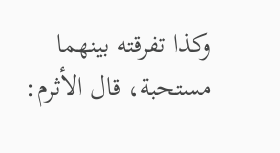وكذا تفرقته بينهما مستحبة، قال الأثرم: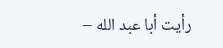رأيت أبا عبد الله –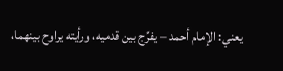يعني: الإمام أحمد – يفرِّج بين قدميه، ورأيته يراوح بينهما،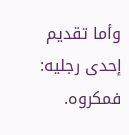وأما تقديم إحدى رجليه: فمكروه.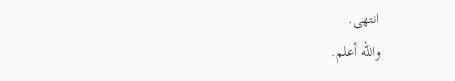انتهى.
والله أعلم.